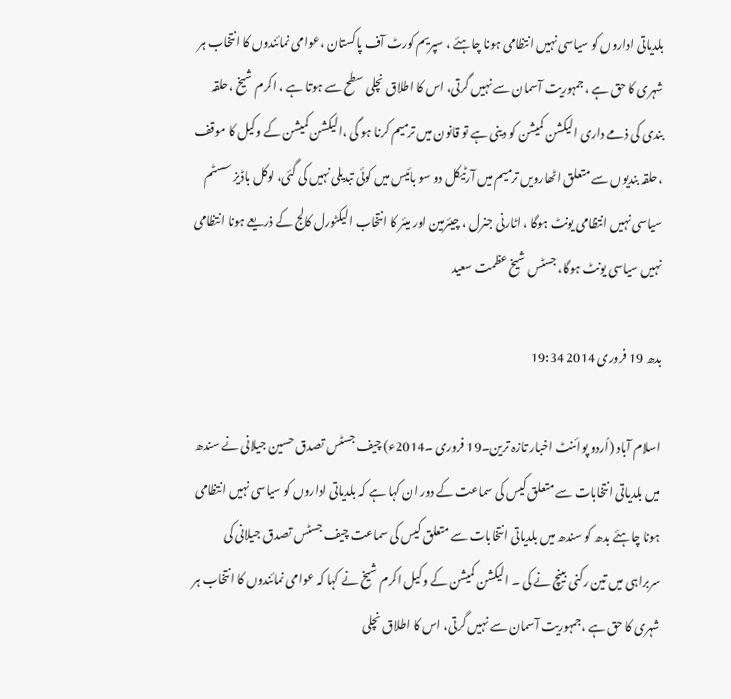بلدیاتی اداروں کو سیاسی نہیں انتظامی ہونا چاہئے ، سپریم کورٹ آف پاکستان ،عوامی نمائندوں کا انتخاب ہر شہری کا حق ہے ،جمہوریت آسمان سے نہیں گرتی، اس کا اطلاق نچلی سطح سے ہوتا ہے ، اکرم شیخ ،حلقہ بندی کی ذمے داری الیکشن کمیشن کو دینی ہے تو قانون میں ترمیم کرنا ہو گی ،الیکشن کمیشن کے وکیل کا موقف ،حلقہ بندیوں سے متعلق اٹھارویں ترمیم میں آرٹیکل دو سو بائیس میں کوئی تبدیلی نہیں کی گئی، لوکل باڈیز سسٹم سیاسی نہیں انتظامی یونٹ ہوگا ، اٹارنی جنرل ، چیئرمین اور میئر کا انتخاب الیکٹورل کالج کے ذریعے ہونا انتظامی نہیں سیاسی یونٹ ہوگا، جسٹس شیخ عظمت سعید

بدھ 19 فروری 2014 19:34

اسلام آباد (اُردو پوائنٹ اخبار تازہ ترین۔19 فروری ۔2014ء) چیف جسٹس تصدق حسین جیلانی نے سندھ میں بلدیاتی انتخابات سے متعلق کیس کی سماعت کے دور ان کہا ہے کہ بلدیاتی اداروں کو سیاسی نہیں انتظامی ہونا چاہئے بدھ کو سندھ میں بلدیاتی انتخابات سے متعلق کیس کی سماعت چیف جسٹس تصدق جیلانی کی سربراہی میں تین رکنی بینچ نے کی ۔ الیکشن کمیشن کے وکیل اکرم شیخ نے کہا کہ عوامی نمائندوں کا انتخاب ہر شہری کا حق ہے ،جمہوریت آسمان سے نہیں گرتی، اس کا اطلاق نچلی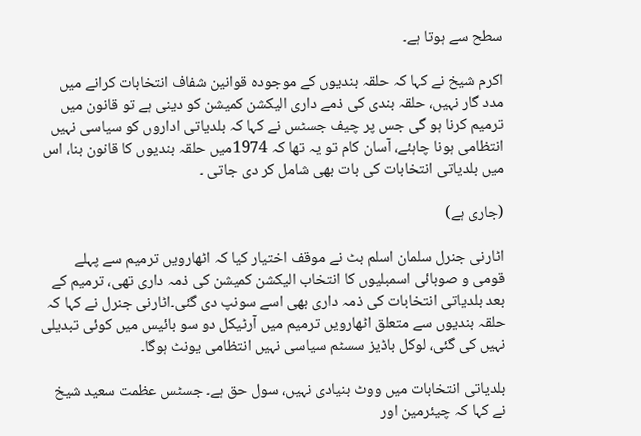سطح سے ہوتا ہے۔

اکرم شیخ نے کہا کہ حلقہ بندیوں کے موجودہ قوانین شفاف انتخابات کرانے میں مدد گار نہیں، حلقہ بندی کی ذمے داری الیکشن کمیشن کو دینی ہے تو قانون میں ترمیم کرنا ہو گی جس پر چیف جسٹس نے کہا کہ بلدیاتی اداروں کو سیاسی نہیں انتظامی ہونا چاہئے، آسان کام تو یہ تھا کہ 1974میں حلقہ بندیوں کا قانون بنا، اس میں بلدیاتی انتخابات کی بات بھی شامل کر دی جاتی ۔

(جاری ہے)

اٹارنی جنرل سلمان اسلم بٹ نے موقف اختیار کیا کہ اٹھارویں ترمیم سے پہلے قومی و صوبائی اسمبلیوں کا انتخاب الیکشن کمیشن کی ذمہ داری تھی، ترمیم کے بعد بلدیاتی انتخابات کی ذمہ داری بھی اسے سونپ دی گئی۔اٹارنی جنرل نے کہا کہ حلقہ بندیوں سے متعلق اٹھارویں ترمیم میں آرٹیکل دو سو بائیس میں کوئی تبدیلی نہیں کی گئی، لوکل باڈیز سسٹم سیاسی نہیں انتظامی یونٹ ہوگا۔

بلدیاتی انتخابات میں ووٹ بنیادی نہیں، سول حق ہے۔ جسٹس عظمت سعید شیخ نے کہا کہ چیئرمین اور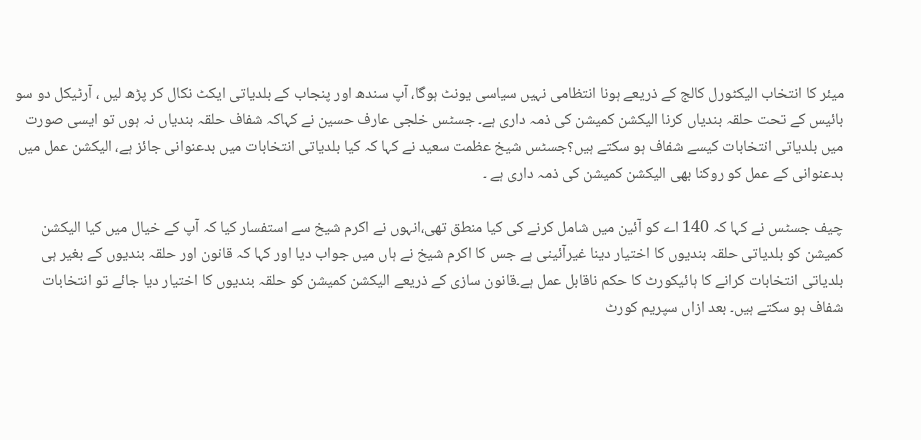میئر کا انتخاب الیکٹورل کالج کے ذریعے ہونا انتظامی نہیں سیاسی یونٹ ہوگا، آپ سندھ اور پنجاب کے بلدیاتی ایکٹ نکال کر پڑھ لیں ، آرٹیکل دو سو بائیس کے تحت حلقہ بندیاں کرنا الیکشن کمیشن کی ذمہ داری ہے۔ جسٹس خلجی عارف حسین نے کہاکہ شفاف حلقہ بندیاں نہ ہوں تو ایسی صورت میں بلدیاتی انتخابات کیسے شفاف ہو سکتے ہیں؟جسٹس شیخ عظمت سعید نے کہا کہ کیا بلدیاتی انتخابات میں بدعنوانی جائز ہے، الیکشن عمل میں بدعنوانی کے عمل کو روکنا بھی الیکشن کمیشن کی ذمہ داری ہے ۔

چیف جسٹس نے کہا کہ 140 اے کو آئین میں شامل کرنے کی کیا منطق تھی،انہوں نے اکرم شیخ سے استفسار کیا کہ آپ کے خیال میں کیا الیکشن کمیشن کو بلدیاتی حلقہ بندیوں کا اختیار دینا غیرآئینی ہے جس کا اکرم شیخ نے ہاں میں جواب دیا اور کہا کہ قانون اور حلقہ بندیوں کے بغیر ہی بلدیاتی انتخابات کرانے کا ہائیکورٹ کا حکم ناقابل عمل ہے۔قانون سازی کے ذریعے الیکشن کمیشن کو حلقہ بندیوں کا اختیار دیا جائے تو انتخابات شفاف ہو سکتے ہیں۔ بعد ازاں سپریم کورٹ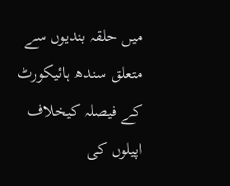میں حلقہ بندیوں سے متعلق سندھ ہائیکورٹ کے فیصلہ کیخلاف اپیلوں کی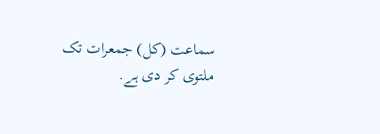سماعت (کل) جمعرات تک ملتوی کر دی ہے.